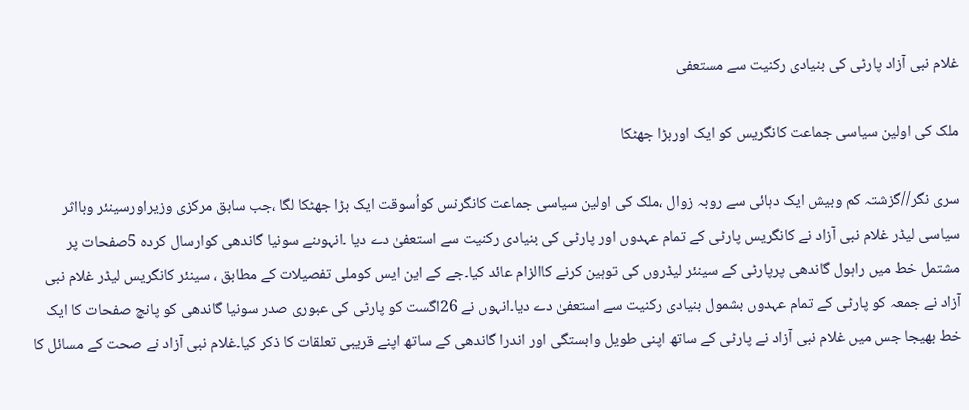غلام نبی آزاد پارٹی کی بنیادی رکنیت سے مستعفی

ملک کی اولین سیاسی جماعت کانگریس کو ایک اوربڑا جھٹکا

سری نگر//گزشتہ کم وبیش ایک دہائی سے روبہ زوال ،ملک کی اولین سیاسی جماعت کانگرنس کواُسوقت ایک بڑا جھٹکا لگا ،جب سابق مرکزی وزیراورسینئر وبااثر سیاسی لیڈر غلام نبی آزاد نے کانگریس پارٹی کے تمام عہدوں اور پارٹی کی بنیادی رکنیت سے استعفیٰ دے دیا ۔انہوںنے سونیا گاندھی کوارسال کردہ 5صفحات پر مشتمل خط میں راہول گاندھی پرپارٹی کے سینئر لیڈروں کی توہین کرنے کاالزام عائد کیا۔جے کے این ایس کوملی تفصیلات کے مطابق ، سینئر کانگریس لیڈر غلام نبی آزاد نے جمعہ کو پارٹی کے تمام عہدوں بشمول بنیادی رکنیت سے استعفیٰ دے دیا۔انہوں نے 26اگست کو پارٹی کی عبوری صدر سونیا گاندھی کو پانچ صفحات کا ایک خط بھیجا جس میں غلام نبی آزاد نے پارٹی کے ساتھ اپنی طویل وابستگی اور اندرا گاندھی کے ساتھ اپنے قریبی تعلقات کا ذکر کیا۔غلام نبی آزاد نے صحت کے مسائل کا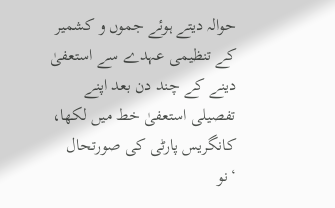حوالہ دیتے ہوئے جموں و کشمیر کے تنظیمی عہدے سے استعفیٰ دینے کے چند دن بعد اپنے تفصیلی استعفیٰ خط میں لکھا، کانگریس پارٹی کی صورتحال ‘نو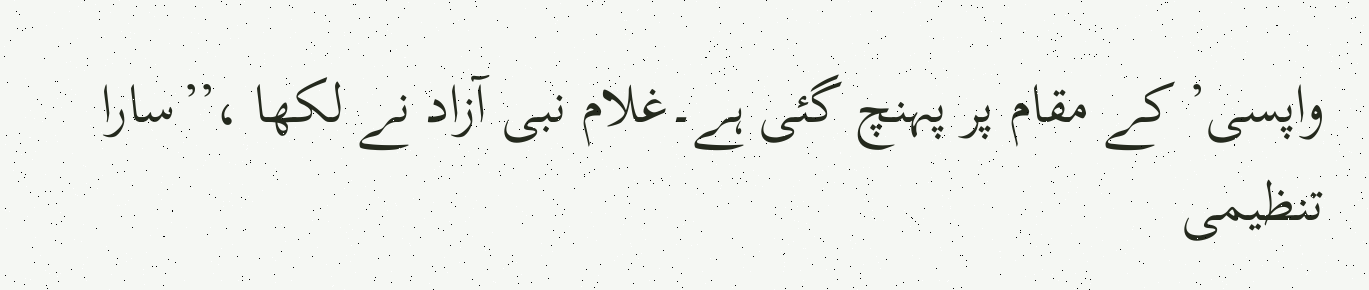واپسی’ کے مقام پر پہنچ گئی ہے۔غلام نبی آزاد نے لکھا ،’’سارا تنظیمی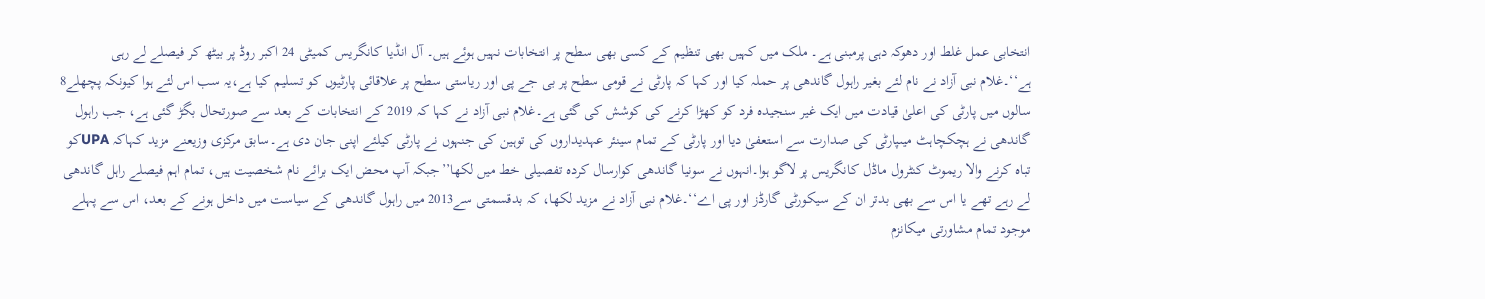انتخابی عمل غلط اور دھوکہ دہی پرمبنی ہے۔ ملک میں کہیں بھی تنظیم کے کسی بھی سطح پر انتخابات نہیں ہوئے ہیں۔ آل انڈیا کانگریس کمیٹی 24 اکبر روڈ پر بیٹھ کر فیصلے لے رہی ہے‘‘۔غلام نبی آزاد نے نام لئے بغیر راہول گاندھی پر حملہ کیا اور کہا کہ پارٹی نے قومی سطح پر بی جے پی اور ریاستی سطح پر علاقائی پارٹیوں کو تسلیم کیا ہے،یہ سب اس لئے ہوا کیونکہ پچھلے8 سالوں میں پارٹی کی اعلیٰ قیادت میں ایک غیر سنجیدہ فرد کو کھڑا کرنے کی کوشش کی گئی ہے۔غلام نبی آزاد نے کہا کہ 2019 کے انتخابات کے بعد سے صورتحال بگڑ گئی ہے، جب راہول گاندھی نے ہچکچاہٹ میںپارٹی کی صدارت سے استعفیٰ دیا اور پارٹی کے تمام سینئر عہدیداروں کی توہین کی جنہوں نے پارٹی کیلئے اپنی جان دی ہے۔سابق مرکزی وزیعنے مزید کہاکہ UPAکو تباہ کرنے والا ریموٹ کنٹرول ماڈل کانگریس پر لاگو ہوا۔انہوں نے سونیا گاندھی کوارسال کردہ تفصیلی خط میں لکھا’’جبکہ آپ محض ایک برائے نام شخصیت ہیں، تمام اہم فیصلے راہل گاندھی لے رہے تھے یا اس سے بھی بدتر ان کے سیکورٹی گارڈز اور پی اے‘‘۔غلام نبی آزاد نے مزید لکھا، کہ بدقسمتی سے2013 میں راہول گاندھی کے سیاست میں داخل ہونے کے بعد، اس سے پہلے موجود تمام مشاورتی میکانزم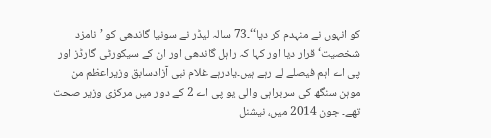کو انہوں نے منہدم کر دیا‘‘۔73 سالہ لیڈر نے سونیا گاندھی کو ’نامزد شخصیت‘ قرار دیا اور کہا کہ راہل گاندھی اور ان کے سیکورٹی گارڈز اور پی اے اہم فیصلے لے رہے ہیں۔یادرہے غلام نبی آزادسابق وزیراعظم من موہن سنگھ کی سربراہی والی یو پی اے 2 کے دور میں مرکزی وزیر صحت تھے۔ جون 2014 میں، نیشنل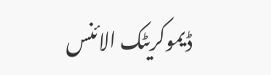ڈیموکریٹک الائنس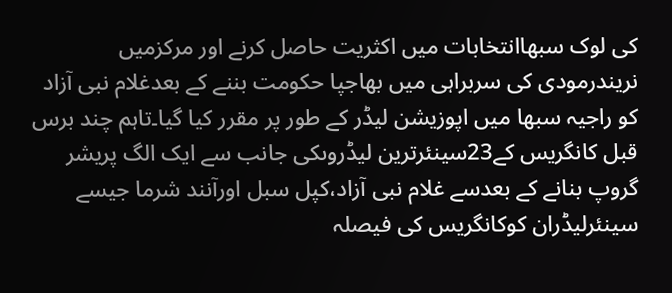کی لوک سبھاانتخابات میں اکثریت حاصل کرنے اور مرکزمیں نریندرمودی کی سربراہی میں بھاجپا حکومت بننے کے بعدغلام نبی آزاد کو راجیہ سبھا میں اپوزیشن لیڈر کے طور پر مقرر کیا گیا۔تاہم چند برس قبل کانگریس کے23سینئرترین لیڈروںکی جانب سے ایک الگ پریشر گروپ بنانے کے بعدسے غلام نبی آزاد،کپل سبل اورآنند شرما جیسے سینئرلیڈران کوکانگریس کی فیصلہ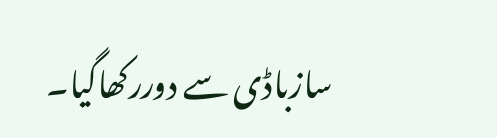سازباڈی سے دوررکھاگیا۔